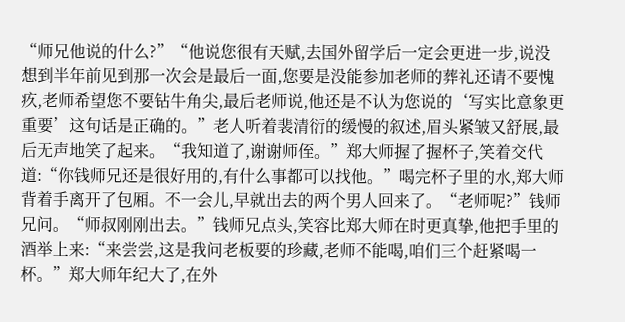“师兄他说的什么?”“他说您很有天赋,去国外留学后一定会更进一步,说没想到半年前见到那一次会是最后一面,您要是没能参加老师的葬礼还请不要愧疚,老师希望您不要钻牛角尖,最后老师说,他还是不认为您说的‘写实比意象更重要’这句话是正确的。”老人听着裴清衍的缓慢的叙述,眉头紧皱又舒展,最后无声地笑了起来。“我知道了,谢谢师侄。”郑大师握了握杯子,笑着交代道:“你钱师兄还是很好用的,有什么事都可以找他。”喝完杯子里的水,郑大师背着手离开了包厢。不一会儿,早就出去的两个男人回来了。“老师呢?”钱师兄问。“师叔刚刚出去。”钱师兄点头,笑容比郑大师在时更真挚,他把手里的酒举上来:“来尝尝,这是我问老板要的珍藏,老师不能喝,咱们三个赶紧喝一杯。”郑大师年纪大了,在外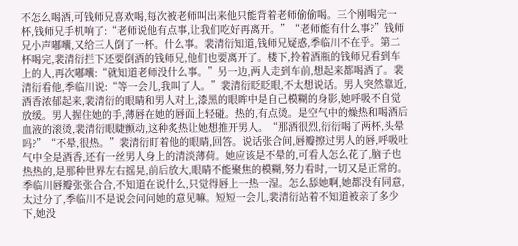不怎么喝酒,可钱师兄喜欢喝,每次被老师叫出来他只能背着老师偷偷喝。三个刚喝完一杯,钱师兄手机响了:“老师说他有点事,让我们吃好再离开。”“老师能有什么事?”钱师兄小声嘟囔,又给三人倒了一杯。什么事。裴清衍知道,钱师兄疑惑,季临川不在乎。第二杯喝完,裴清衍拦下还要倒酒的钱师兄,他们也要离开了。楼下,拎着酒瓶的钱师兄看到车上的人,再次嘟囔:“就知道老师没什么事。”另一边,两人走到车前,想起来都喝酒了。裴清衍看他,季临川说:“等一会儿,我叫了人。”裴清衍眨眨眼,不太想说话。男人突然靠近,酒香浓郁起来,裴清衍的眼睛和男人对上,漆黑的眼眸中是自己模糊的身影,她呼吸不自觉放缓。男人握住她的手,薄唇在她的唇面上轻碰。热的,有点烫。是空气中的燥热和喝酒后血液的滚烫,裴清衍眼睫颤动,这种炙热让她想推开男人。“那酒很烈,衍衍喝了两杯,头晕吗?”“不晕,很热。”裴清衍盯着他的眼睛,回答。说话张合间,唇瓣擦过男人的唇,呼吸吐气中全是酒香,还有一丝男人身上的清淡薄荷。她应该是不晕的,可看人怎么花了,脑子也热热的,是那种世界左右摇晃,前后放大,眼睛不能聚焦的模糊,努力看时,一切又是正常的。季临川唇瓣张张合合,不知道在说什么,只觉得唇上一热一湿。怎么舔她啊,她都没有同意,太过分了,季临川不是说会问问她的意见嘛。短短一会儿,裴清衍站着不知道被亲了多少下,她没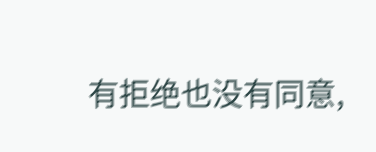有拒绝也没有同意,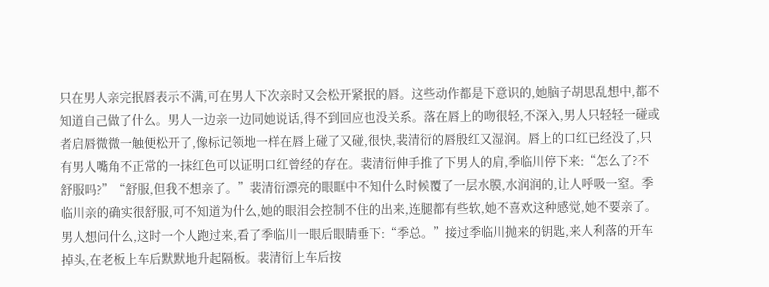只在男人亲完抿唇表示不满,可在男人下次亲时又会松开紧抿的唇。这些动作都是下意识的,她脑子胡思乱想中,都不知道自己做了什么。男人一边亲一边同她说话,得不到回应也没关系。落在唇上的吻很轻,不深入,男人只轻轻一碰或者启唇微微一触便松开了,像标记领地一样在唇上碰了又碰,很快,裴清衍的唇殷红又湿润。唇上的口红已经没了,只有男人嘴角不正常的一抹红色可以证明口红曾经的存在。裴清衍伸手推了下男人的肩,季临川停下来:“怎么了?不舒服吗?”“舒服,但我不想亲了。”裴清衍漂亮的眼眶中不知什么时候覆了一层水膜,水润润的,让人呼吸一窒。季临川亲的确实很舒服,可不知道为什么,她的眼泪会控制不住的出来,连腿都有些软,她不喜欢这种感觉,她不要亲了。男人想问什么,这时一个人跑过来,看了季临川一眼后眼睛垂下:“季总。”接过季临川抛来的钥匙,来人利落的开车掉头,在老板上车后默默地升起隔板。裴清衍上车后按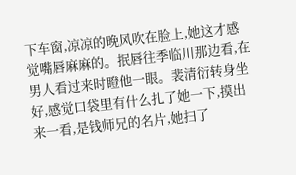下车窗,凉凉的晚风吹在脸上,她这才感觉嘴唇麻麻的。抿唇往季临川那边看,在男人看过来时瞪他一眼。裴清衍转身坐好,感觉口袋里有什么扎了她一下,摸出来一看,是钱师兄的名片,她扫了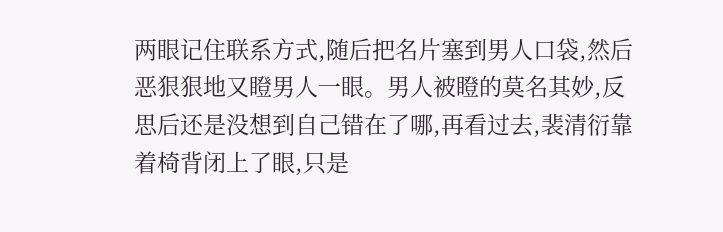两眼记住联系方式,随后把名片塞到男人口袋,然后恶狠狠地又瞪男人一眼。男人被瞪的莫名其妙,反思后还是没想到自己错在了哪,再看过去,裴清衍靠着椅背闭上了眼,只是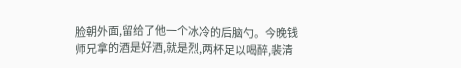脸朝外面,留给了他一个冰冷的后脑勺。今晚钱师兄拿的酒是好酒,就是烈,两杯足以喝醉,裴清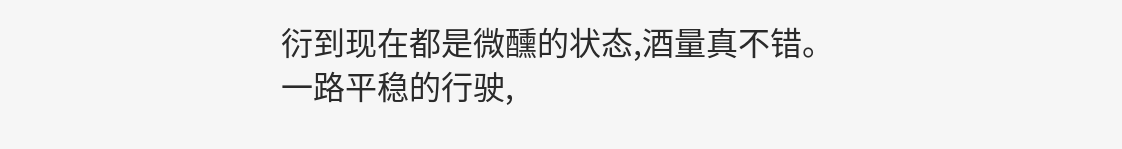衍到现在都是微醺的状态,酒量真不错。一路平稳的行驶,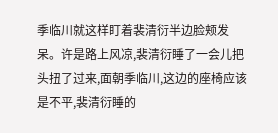季临川就这样盯着裴清衍半边脸颊发呆。许是路上风凉,裴清衍睡了一会儿把头扭了过来,面朝季临川,这边的座椅应该是不平,裴清衍睡的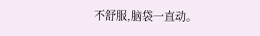不舒服,脑袋一直动。